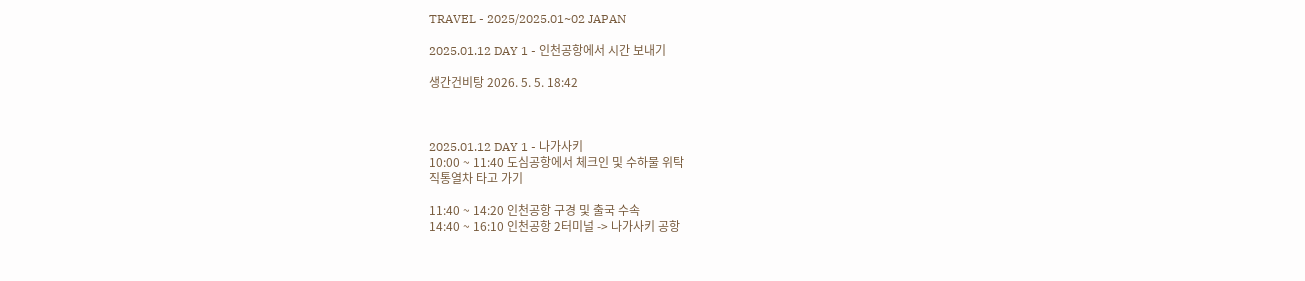TRAVEL - 2025/2025.01~02 JAPAN

2025.01.12 DAY 1 - 인천공항에서 시간 보내기

생간건비탕 2026. 5. 5. 18:42



2025.01.12 DAY 1 - 나가사키
10:00 ~ 11:40 도심공항에서 체크인 및 수하물 위탁
직통열차 타고 가기

11:40 ~ 14:20 인천공항 구경 및 출국 수속
14:40 ~ 16:10 인천공항 2터미널 -> 나가사키 공항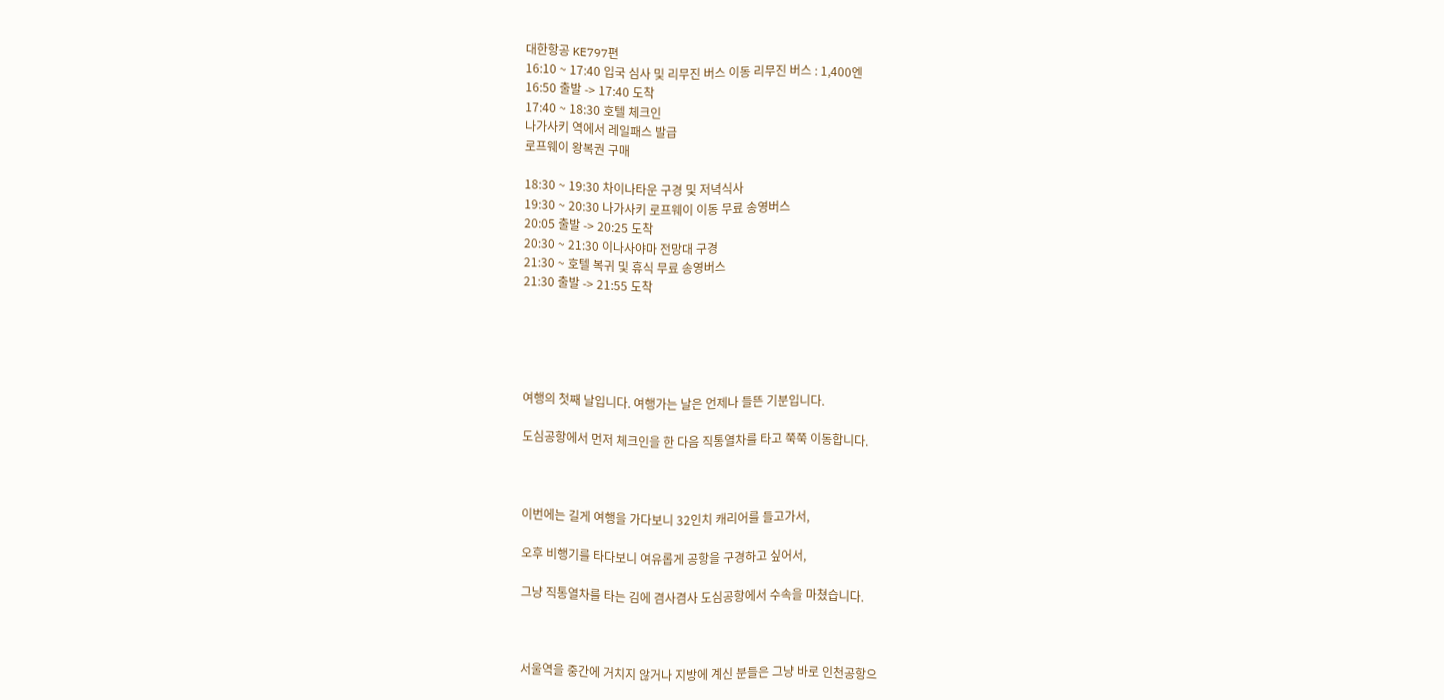대한항공 KE797편
16:10 ~ 17:40 입국 심사 및 리무진 버스 이동 리무진 버스 : 1,400엔
16:50 출발 -> 17:40 도착
17:40 ~ 18:30 호텔 체크인
나가사키 역에서 레일패스 발급
로프웨이 왕복권 구매

18:30 ~ 19:30 차이나타운 구경 및 저녁식사
19:30 ~ 20:30 나가사키 로프웨이 이동 무료 송영버스
20:05 출발 -> 20:25 도착
20:30 ~ 21:30 이나사야마 전망대 구경
21:30 ~ 호텔 복귀 및 휴식 무료 송영버스
21:30 출발 -> 21:55 도착





여행의 첫째 날입니다. 여행가는 날은 언제나 들뜬 기분입니다.

도심공항에서 먼저 체크인을 한 다음 직통열차를 타고 쭉쭉 이동합니다.



이번에는 길게 여행을 가다보니 32인치 캐리어를 들고가서,

오후 비행기를 타다보니 여유롭게 공항을 구경하고 싶어서,

그냥 직통열차를 타는 김에 겸사겸사 도심공항에서 수속을 마쳤습니다.



서울역을 중간에 거치지 않거나 지방에 계신 분들은 그냥 바로 인천공항으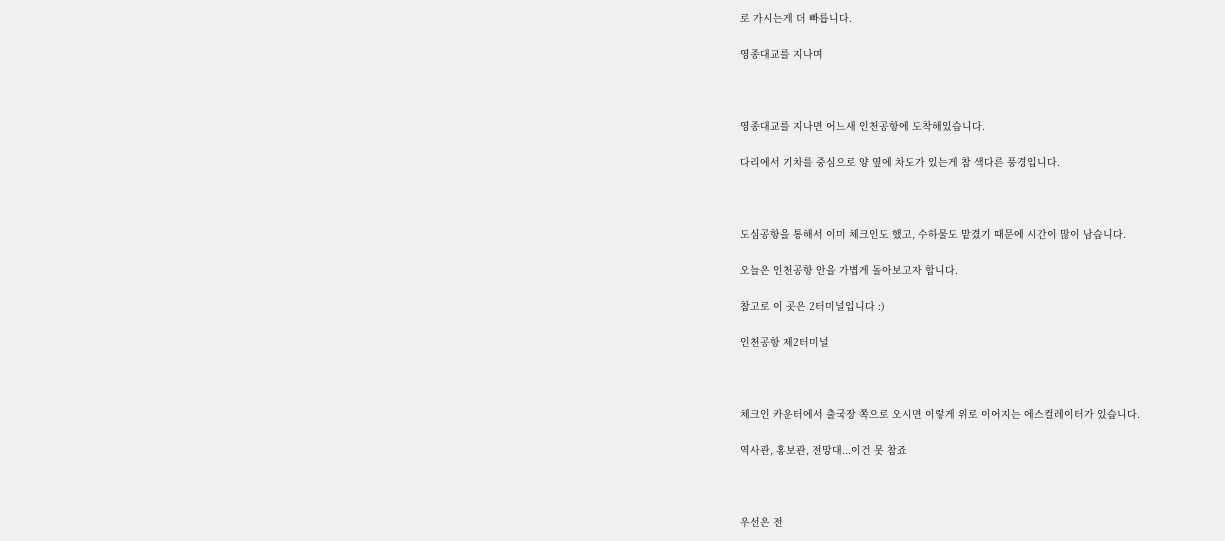로 가시는게 더 빠릅니다.

영종대교를 지나며



영종대교를 지나면 어느새 인천공항에 도착해있습니다.

다리에서 기차를 중심으로 양 옆에 차도가 있는게 참 색다른 풍경입니다.



도심공항을 통해서 이미 체크인도 했고, 수하물도 맡겼기 때문에 시간이 많이 남습니다.

오늘은 인천공항 안을 가볍게 돌아보고자 합니다.

참고로 이 곳은 2터미널입니다 :)

인천공항 제2터미널



체크인 카운터에서 출국장 쪽으로 오시면 이렇게 위로 이어지는 에스컬레이터가 있습니다.

역사관, 홍보관, 전망대...이건 못 참죠



우선은 전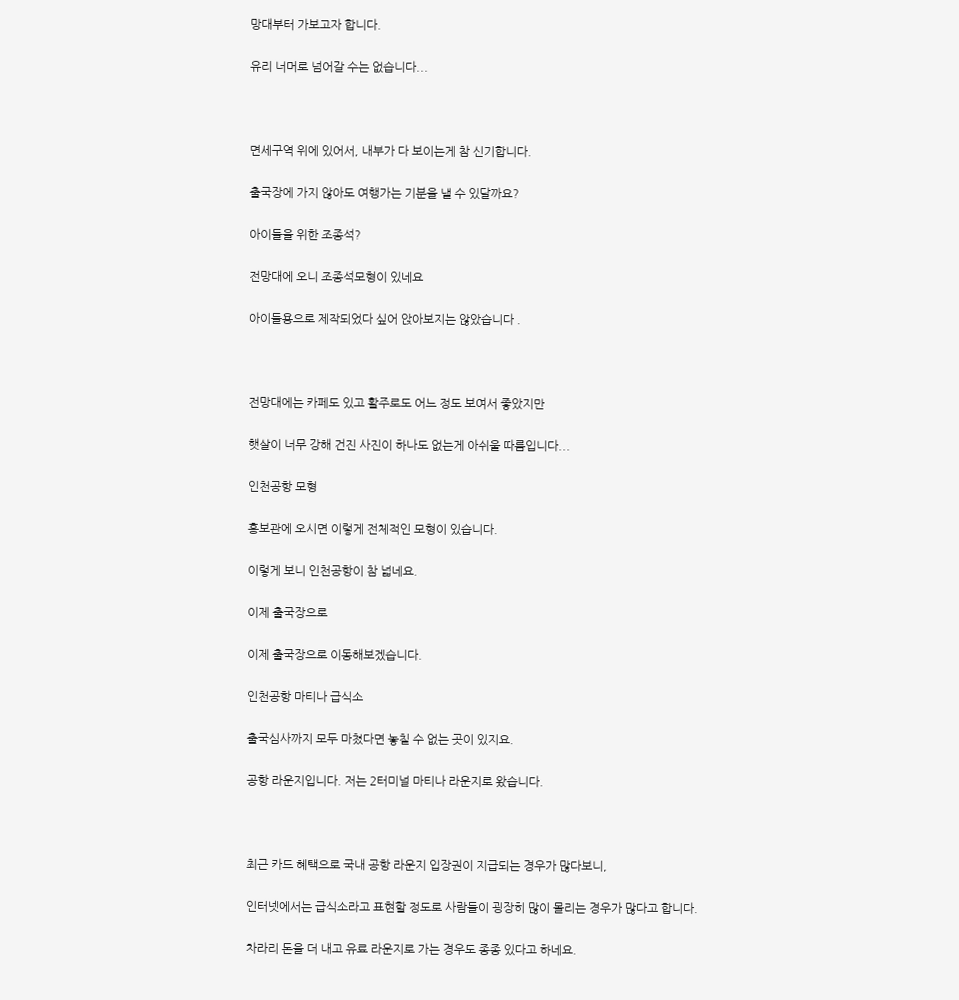망대부터 가보고자 합니다.

유리 너머로 넘어갈 수는 없습니다...



면세구역 위에 있어서, 내부가 다 보이는게 참 신기합니다.

출국장에 가지 않아도 여행가는 기분을 낼 수 있달까요?

아이들을 위한 조종석?

전망대에 오니 조종석모형이 있네요

아이들용으로 제작되었다 싶어 앉아보지는 않았습니다 .



전망대에는 카페도 있고 활주로도 어느 정도 보여서 좋았지만

햇살이 너무 강해 건진 사진이 하나도 없는게 아쉬울 따름입니다...

인천공항 모형

홍보관에 오시면 이렇게 전체적인 모형이 있습니다.

이렇게 보니 인천공항이 참 넓네요.

이제 출국장으로

이제 출국장으로 이동해보겠습니다.

인천공항 마티나 급식소

출국심사까지 모두 마쳤다면 놓칠 수 없는 곳이 있지요.

공항 라운지입니다. 저는 2터미널 마티나 라운지로 왔습니다.



최근 카드 혜택으로 국내 공항 라운지 입장권이 지급되는 경우가 많다보니,

인터넷에서는 급식소라고 표현할 정도로 사람들이 굉장히 많이 몰리는 경우가 많다고 합니다.

차라리 돈을 더 내고 유료 라운지로 가는 경우도 종종 있다고 하네요.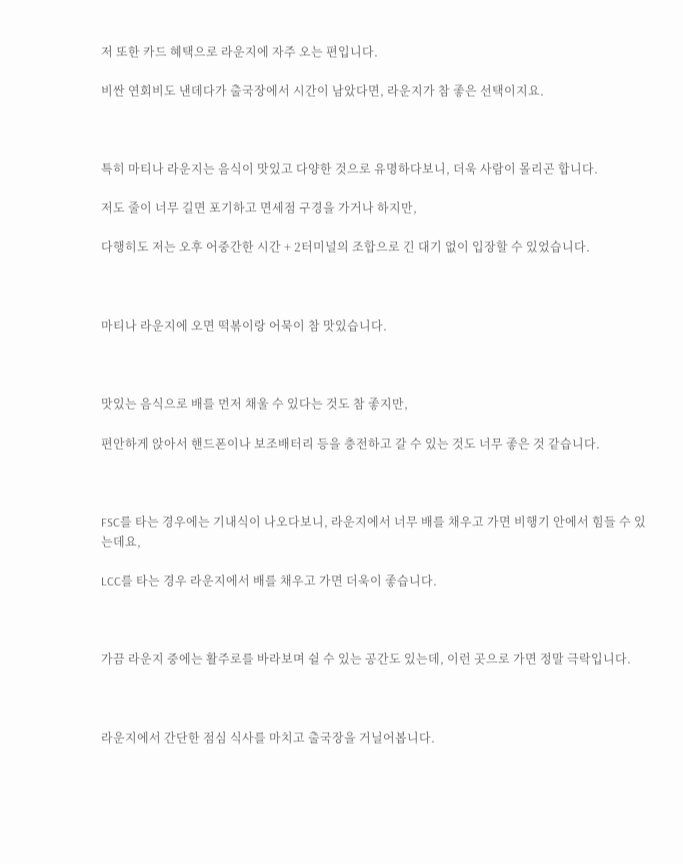저 또한 카드 혜택으로 라운지에 자주 오는 편입니다.

비싼 연회비도 낸데다가 출국장에서 시간이 남았다면, 라운지가 참 좋은 선택이지요.



특히 마티나 라운지는 음식이 맛있고 다양한 것으로 유명하다보니, 더욱 사람이 몰리곤 합니다.

저도 줄이 너무 길면 포기하고 면세점 구경을 가거나 하지만,

다행히도 저는 오후 어중간한 시간 + 2터미널의 조합으로 긴 대기 없이 입장할 수 있었습니다.



마티나 라운지에 오면 떡볶이랑 어묵이 참 맛있습니다.



맛있는 음식으로 배를 먼저 채울 수 있다는 것도 참 좋지만,

편안하게 앉아서 핸드폰이나 보조배터리 등을 충전하고 갈 수 있는 것도 너무 좋은 것 같습니다.



FSC를 타는 경우에는 기내식이 나오다보니, 라운지에서 너무 배를 채우고 가면 비행기 안에서 힘들 수 있는데요,

LCC를 타는 경우 라운지에서 배를 채우고 가면 더욱이 좋습니다.



가끔 라운지 중에는 활주로를 바라보며 쉴 수 있는 공간도 있는데, 이런 곳으로 가면 정말 극락입니다.



라운지에서 간단한 점심 식사를 마치고 출국장을 거닐어봅니다.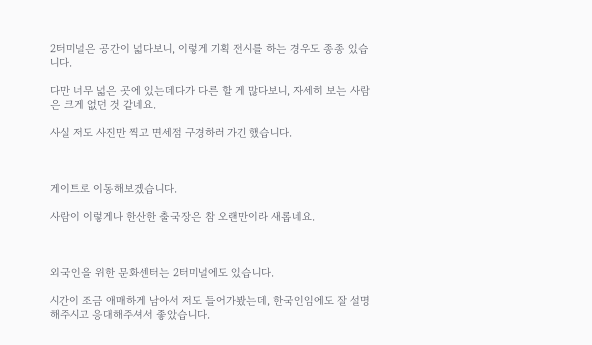2터미널은 공간이 넓다보니, 이렇게 기획 전시를 하는 경우도 종종 있습니다.

다만 너무 넓은 곳에 있는데다가 다른 할 게 많다보니, 자세히 보는 사람은 크게 없던 것 같네요.

사실 저도 사진만 찍고 면세점 구경하러 가긴 했습니다.



게이트로 이동해보겠습니다.

사람이 이렇게나 한산한 출국장은 참 오랜만이라 새롭네요.



외국인을 위한 문화센터는 2터미널에도 있습니다.

시간이 조금 애매하게 남아서 저도 들어가봤는데, 한국인임에도 잘 설명해주시고 응대해주셔서 좋았습니다.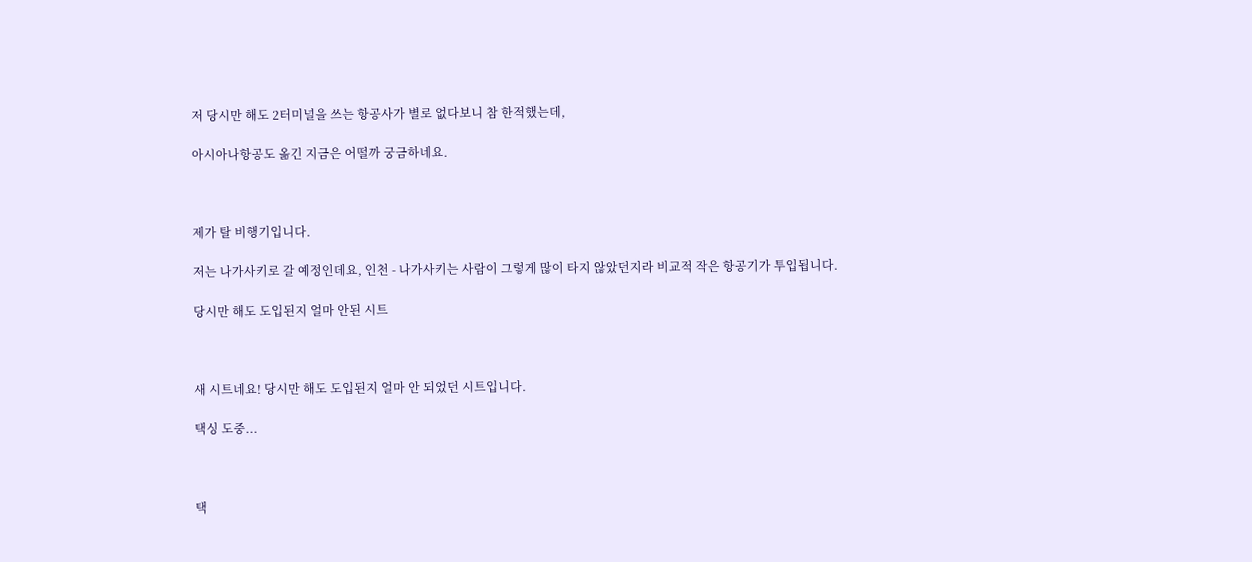저 당시만 해도 2터미널을 쓰는 항공사가 별로 없다보니 참 한적했는데,

아시아나항공도 옮긴 지금은 어떨까 궁금하네요.



제가 탈 비행기입니다.

저는 나가사키로 갈 예정인데요, 인천 - 나가사키는 사람이 그렇게 많이 타지 않았던지라 비교적 작은 항공기가 투입됩니다.

당시만 해도 도입된지 얼마 안된 시트



새 시트네요! 당시만 해도 도입된지 얼마 안 되었던 시트입니다.

택싱 도중...



택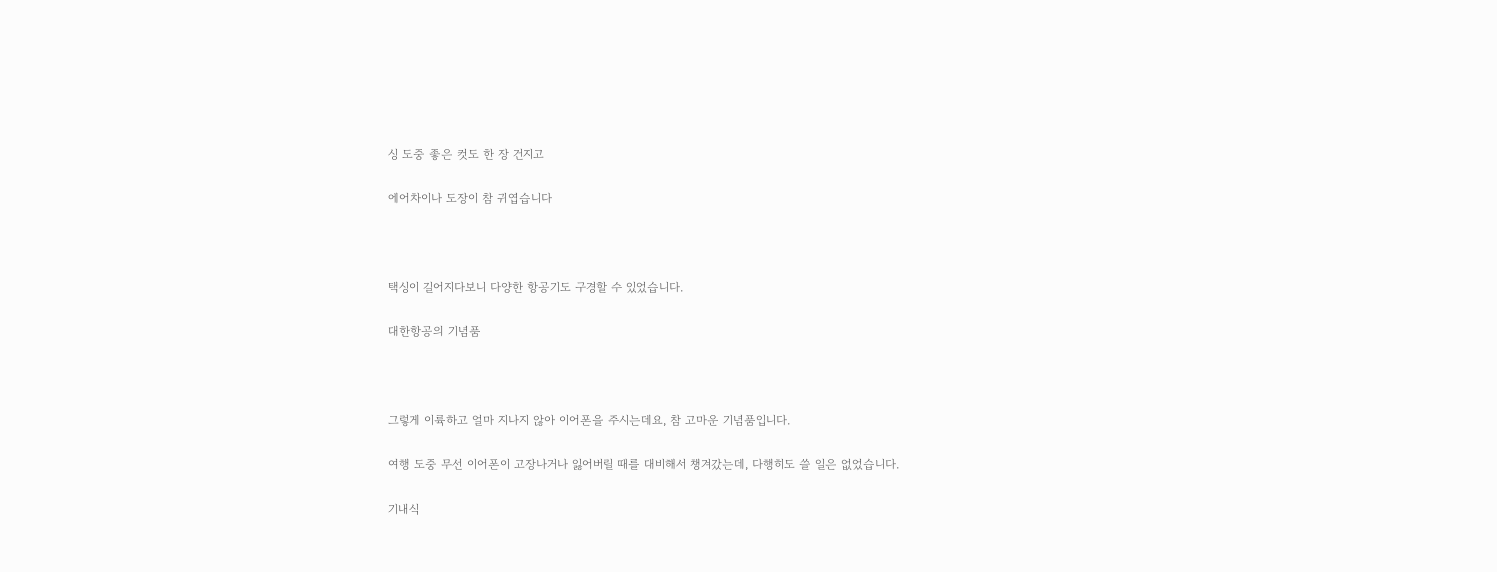싱 도중 좋은 컷도 한 장 건지고

에어차이나 도장이 참 귀엽습니다



택싱이 길어지다보니 다양한 항공기도 구경할 수 있었습니다.

대한항공의 기념품



그렇게 이륙하고 얼마 지나지 않아 이어폰을 주시는데요, 참 고마운 기념품입니다.

여행 도중 무선 이어폰이 고장나거나 잃어버릴 때를 대비해서 챙겨갔는데, 다행히도 쓸 일은 없었습니다.

기내식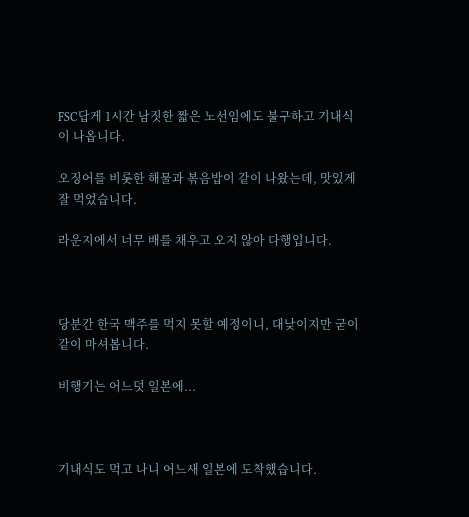FSC답게 1시간 남짓한 짧은 노선임에도 불구하고 기내식이 나옵니다.

오징어를 비롯한 해물과 볶음밥이 같이 나왔는데, 맛있게 잘 먹었습니다.

라운지에서 너무 배를 채우고 오지 않아 다행입니다.



당분간 한국 맥주를 먹지 못할 예정이니, 대낮이지만 굳이 같이 마셔봅니다.

비행기는 어느덧 일본에...



기내식도 먹고 나니 어느새 일본에 도착했습니다.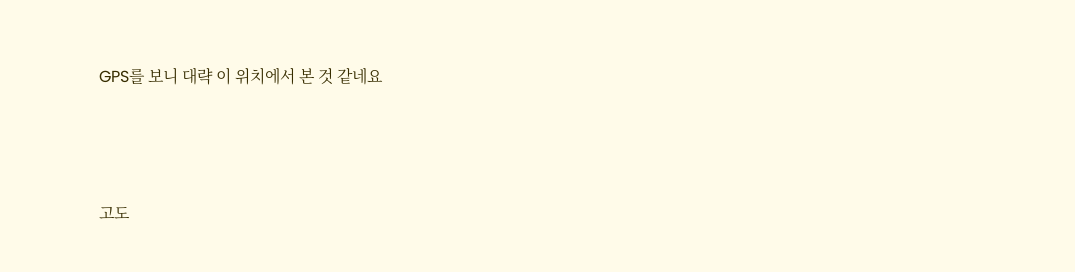GPS를 보니 대략 이 위치에서 본 것 같네요



고도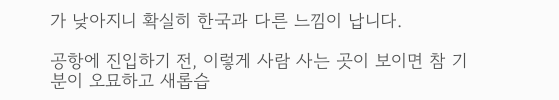가 낮아지니 확실히 한국과 다른 느낌이 납니다.

공항에 진입하기 전, 이렇게 사람 사는 곳이 보이면 참 기분이 오묘하고 새롭습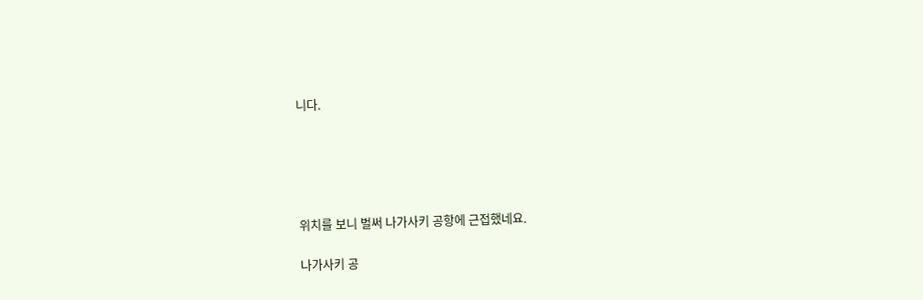니다.





위치를 보니 벌써 나가사키 공항에 근접했네요.

나가사키 공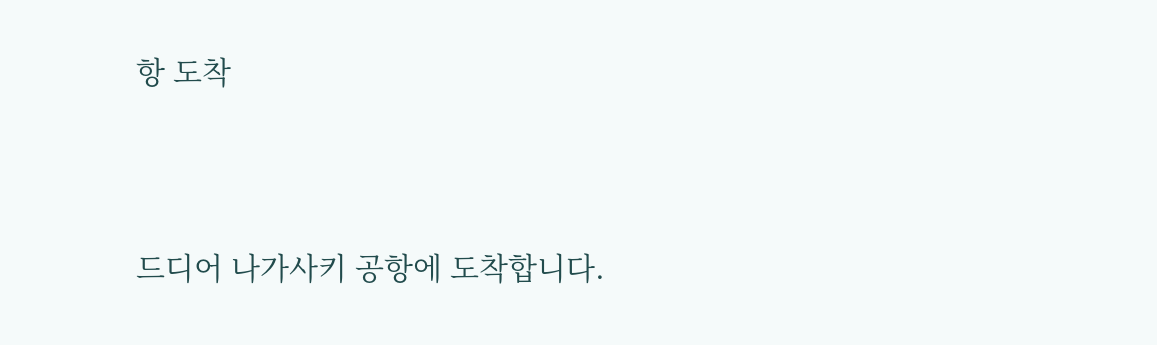항 도착



드디어 나가사키 공항에 도착합니다.